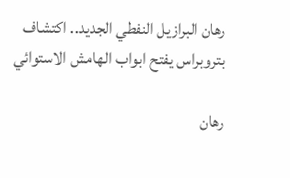رهان البرازيل النفطي الجديد.. اكتشاف بتروبراس يفتح ابواب الهامش الاستوائي

رهان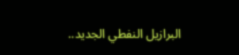البرازيل النفطي الجديد..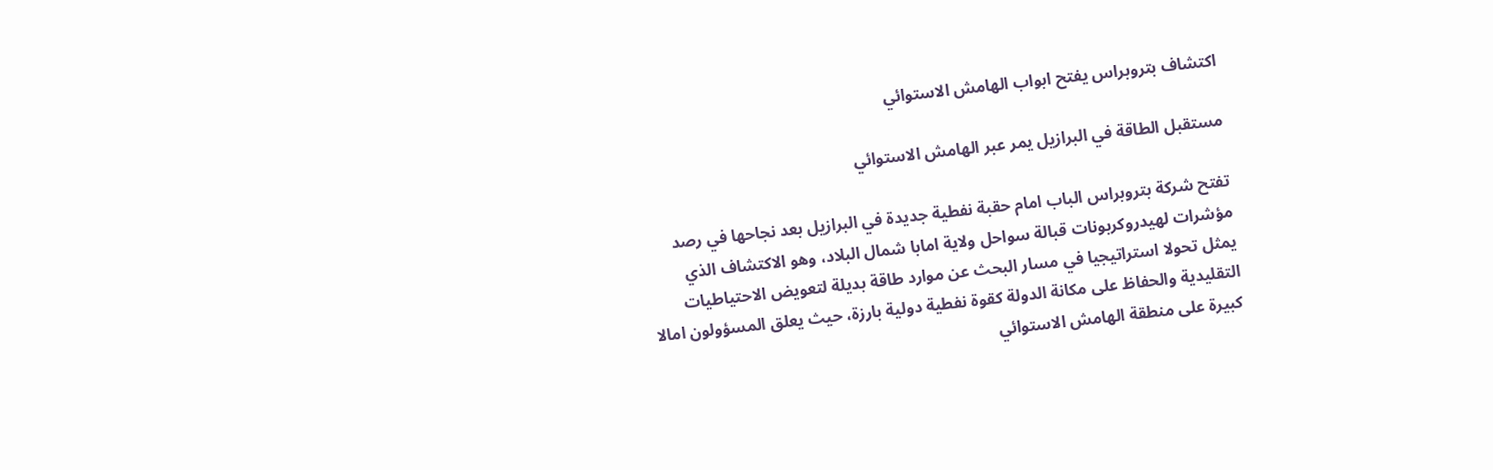اكتشاف بتروبراس يفتح ابواب الهامش الاستوائي

مستقبل الطاقة في البرازيل يمر عبر الهامش الاستوائي

تفتح شركة بتروبراس الباب امام حقبة نفطية جديدة في البرازيل بعد نجاحها في رصد مؤشرات لهيدروكربونات قبالة سواحل ولاية امابا شمال البلاد، وهو الاكتشاف الذي يمثل تحولا استراتيجيا في مسار البحث عن موارد طاقة بديلة لتعويض الاحتياطيات التقليدية والحفاظ على مكانة الدولة كقوة نفطية دولية بارزة، حيث يعلق المسؤولون امالا كبيرة على منطقة الهامش الاستوائي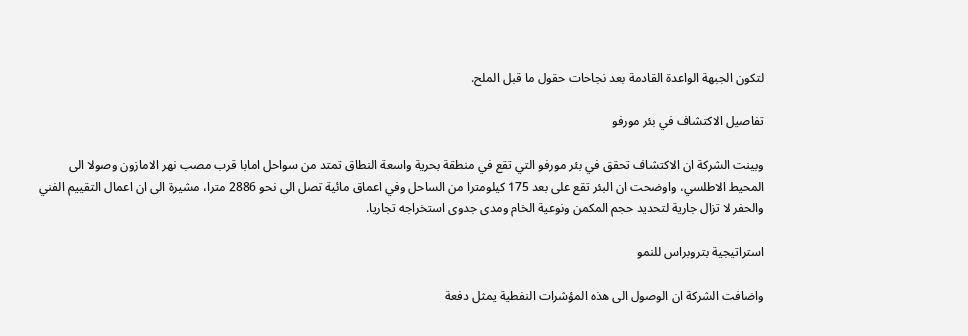لتكون الجبهة الواعدة القادمة بعد نجاحات حقول ما قبل الملح.

تفاصيل الاكتشاف في بئر مورفو

وبينت الشركة ان الاكتشاف تحقق في بئر مورفو التي تقع في منطقة بحرية واسعة النطاق تمتد من سواحل امابا قرب مصب نهر الامازون وصولا الى المحيط الاطلسي، واوضحت ان البئر تقع على بعد 175 كيلومترا من الساحل وفي اعماق مائية تصل الى نحو 2886 مترا، مشيرة الى ان اعمال التقييم الفني والحفر لا تزال جارية لتحديد حجم المكمن ونوعية الخام ومدى جدوى استخراجه تجاريا.

استراتيجية بتروبراس للنمو

واضافت الشركة ان الوصول الى هذه المؤشرات النفطية يمثل دفعة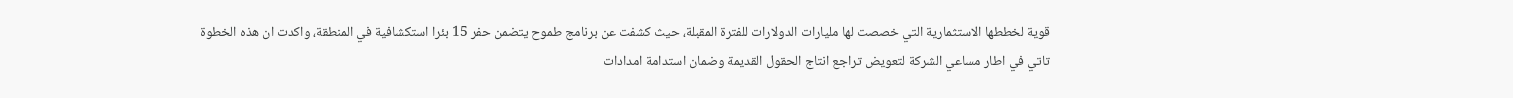قوية لخططها الاستثمارية التي خصصت لها مليارات الدولارات للفترة المقبلة، حيث كشفت عن برنامج طموح يتضمن حفر 15 بئرا استكشافية في المنطقة، واكدت ان هذه الخطوة تاتي في اطار مساعي الشركة لتعويض تراجع انتاج الحقول القديمة وضمان استدامة امدادات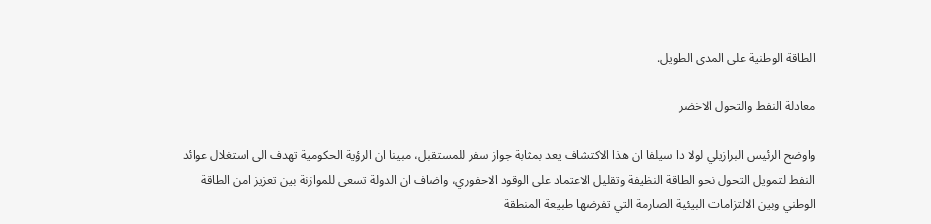الطاقة الوطنية على المدى الطويل.

معادلة النفط والتحول الاخضر

واوضح الرئيس البرازيلي لولا دا سيلفا ان هذا الاكتشاف يعد بمثابة جواز سفر للمستقبل، مبينا ان الرؤية الحكومية تهدف الى استغلال عوائد النفط لتمويل التحول نحو الطاقة النظيفة وتقليل الاعتماد على الوقود الاحفوري، واضاف ان الدولة تسعى للموازنة بين تعزيز امن الطاقة الوطني وبين الالتزامات البيئية الصارمة التي تفرضها طبيعة المنطقة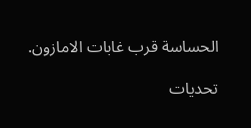الحساسة قرب غابات الامازون.

تحديات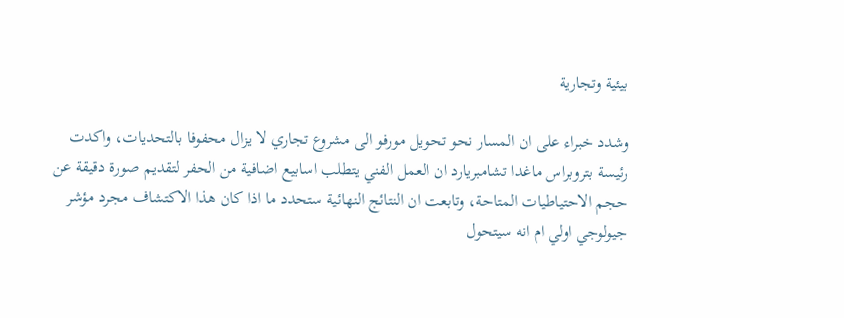بيئية وتجارية

وشدد خبراء على ان المسار نحو تحويل مورفو الى مشروع تجاري لا يزال محفوفا بالتحديات، واكدت رئيسة بتروبراس ماغدا تشامبريارد ان العمل الفني يتطلب اسابيع اضافية من الحفر لتقديم صورة دقيقة عن حجم الاحتياطيات المتاحة، وتابعت ان النتائج النهائية ستحدد ما اذا كان هذا الاكتشاف مجرد مؤشر جيولوجي اولي ام انه سيتحول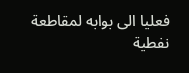فعليا الى بوابه لمقاطعة نفطية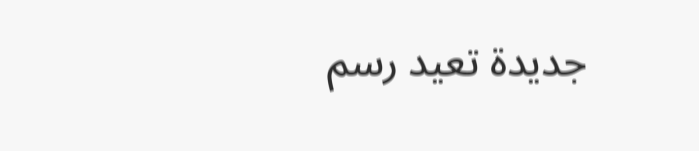جديدة تعيد رسم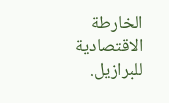الخارطة الاقتصادية للبرازيل.